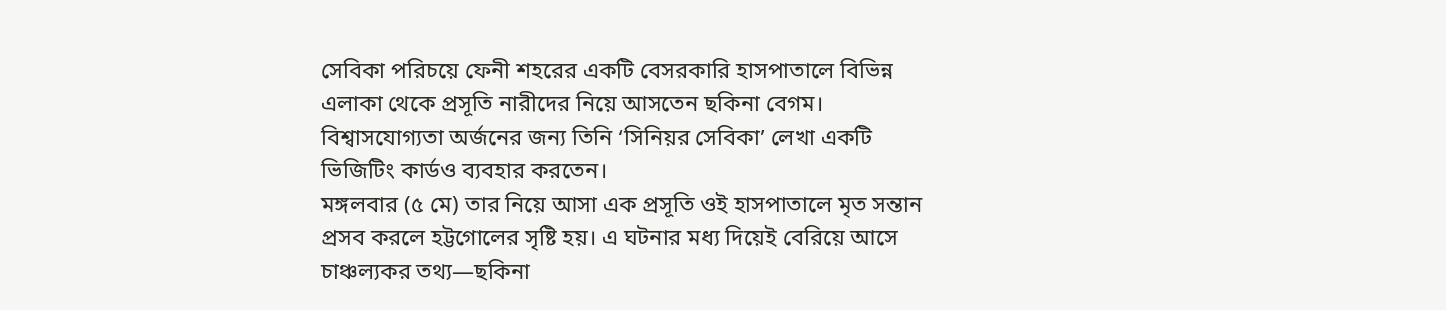সেবিকা পরিচয়ে ফেনী শহরের একটি বেসরকারি হাসপাতালে বিভিন্ন এলাকা থেকে প্রসূতি নারীদের নিয়ে আসতেন ছকিনা বেগম। বিশ্বাসযোগ্যতা অর্জনের জন্য তিনি ‘সিনিয়র সেবিকা’ লেখা একটি ভিজিটিং কার্ডও ব্যবহার করতেন।
মঙ্গলবার (৫ মে) তার নিয়ে আসা এক প্রসূতি ওই হাসপাতালে মৃত সন্তান প্রসব করলে হট্টগোলের সৃষ্টি হয়। এ ঘটনার মধ্য দিয়েই বেরিয়ে আসে চাঞ্চল্যকর তথ্য—ছকিনা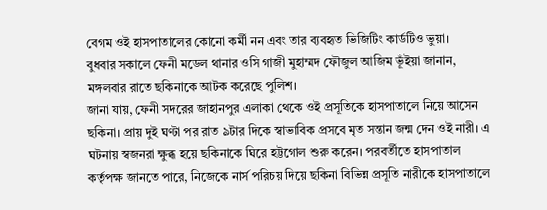বেগম ওই হাসপাতালের কোনো কর্মী নন এবং তার ব্যবহৃত ভিজিটিং কার্ডটিও ভুয়া।
বুধবার সকালে ফেনী মডেল থানার ওসি গাজী মুহাম্মদ ফৌজুল আজিম ভূঁইয়া জানান, মঙ্গলবার রাতে ছকিনাকে আটক করেছে পুলিশ।
জানা যায়, ফেনী সদরের জাহানপুর এলাকা থেকে ওই প্রসূতিকে হাসপাতালে নিয়ে আসেন ছকিনা। প্রায় দুই ঘণ্টা পর রাত ৯টার দিকে স্বাভাবিক প্রসবে মৃত সন্তান জন্ম দেন ওই নারী। এ ঘটনায় স্বজনরা ক্ষুব্ধ হয়ে ছকিনাকে ঘিরে হট্টগোল শুরু করেন। পরবর্তীতে হাসপাতাল কর্তৃপক্ষ জানতে পারে, নিজেকে নার্স পরিচয় দিয়ে ছকিনা বিভিন্ন প্রসূতি নারীকে হাসপাতালে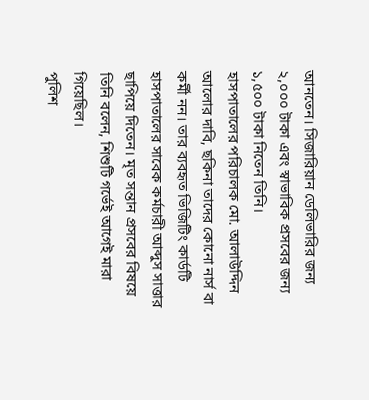আনতেন। সিজারিয়ান ডেলিভারির জন্য ২,০০০ টাকা এবং স্বাভাবিক প্রসবের জন্য ১,৫০০ টাকা নিতেন তিনি।
হাসপাতালের পরিচালক মো. আলাউদ্দিন আলোর দাবি, ছকিনা তাদের কোনো নার্স বা কর্মী নন। তার ব্যবহৃত ভিজিটিং কার্ডটি হাসপাতালের সাবেক কর্মচারী আব্দুস সাত্তার ছাপিয়ে দিতেন। মৃত সন্তান প্রসবের বিষয়ে তিনি বলেন, শিশুটি গর্ভেই আগেই মারা গিয়েছিল।
পুলিশ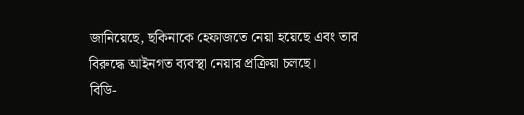জানিয়েছে, ছকিনাকে হেফাজতে নেয়া হয়েছে এবং তার বিরুদ্ধে আইনগত ব্যবস্থা নেয়ার প্রক্রিয়া চলছে।
বিডি-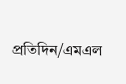প্রতিদিন/এমএল